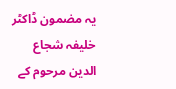یہ مضمون ڈاکٹر خلیفہ شجاع الدین مرحوم کے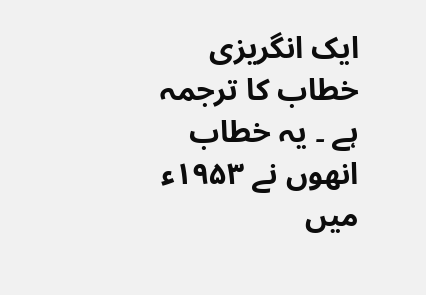ایک انگریزی خطاب کا ترجمہ ہے ۔ یہ خطاب انھوں نے ۱۹۵۳ء میں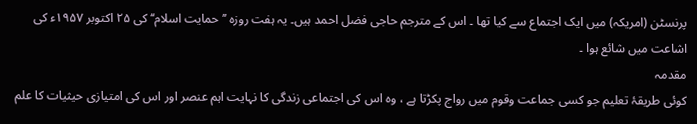پرنسٹن (امریکہ) میں ایک اجتماع سے کیا تھا ۔ اس کے مترجم حاجی فضل احمد ہیں۔ یہ ہفت روزہ ’’حمایت اسلام‘‘ کی ۲۵ اکتوبر ۱۹۵۷ء کی اشاعت میں شائع ہوا ۔
مقدمہ
کوئی طریقۂ تعلیم جو کسی جماعت وقوم میں رواج پکڑتا ہے ، وہ اس کی اجتماعی زندگی کا نہایت اہم عنصر اور اس کی امتیازی حیثیات کا علم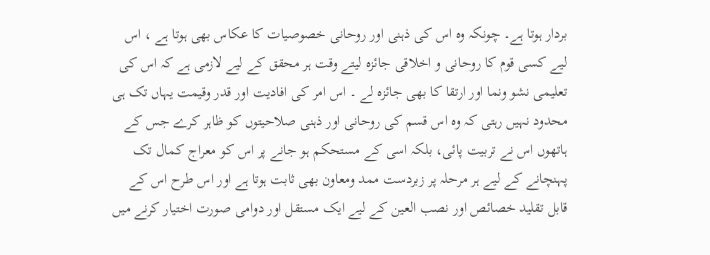بردار ہوتا ہے۔ چونکہ وہ اس کی ذہنی اور روحانی خصوصیات کا عکاس بھی ہوتا ہے ، اس لیے کسی قوم کا روحانی و اخلاقی جائزہ لیتے وقت ہر محقق کے لیے لازمی ہے کہ اس کی تعلیمی نشو ونما اور ارتقا کا بھی جائزہ لے ۔ اس امر کی افادیت اور قدر وقیمت یہاں تک ہی محدود نہیں رہتی کہ وہ اس قسم کی روحانی اور ذہنی صلاحیتوں کو ظاہر کرے جس کے ہاتھوں اس نے تربیت پائی، بلکہ اسی کے مستحکم ہو جانے پر اس کو معراج کمال تک پہنچانے کے لیے ہر مرحلہ پر زبردست ممد ومعاون بھی ثابت ہوتا ہے اور اس طرح اس کے قابل تقلید خصائص اور نصب العین کے لیے ایک مستقل اور دوامی صورت اختیار کرنے میں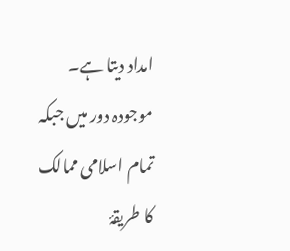امداد دیتا ہے۔
موجودہ دور میں جبکہ تمام اسلامی ممالک کا طریقۂ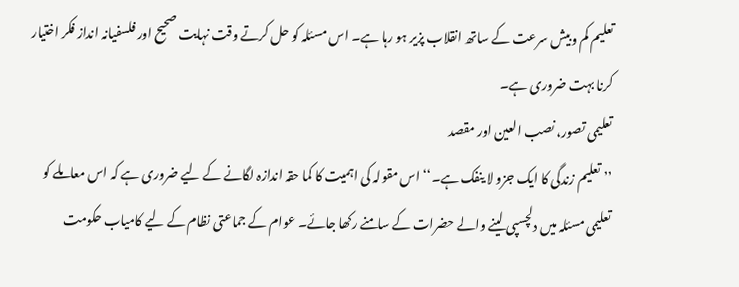تعلیم کم وبیش سرعت کے ساتھ انقلاب پزیر ہو رہا ہے۔ اس مسئلہ کو حل کرتے وقت نہایت صحیح اور فلسفیانہ انداز فکر اختیار کرنا بہت ضروری ہے۔
تعلیمی تصور، نصب العین اور مقصد
’’ تعلیم زندگی کا ایک جزو لا ینفک ہے۔‘‘ اس مقولہ کی اہمیت کا کما حقہ اندازہ لگانے کے لیے ضروری ہے کہ اس معاملے کو تعلیمی مسئلہ میں دلچسپی لینے والے حضرات کے سامنے رکھا جائے۔ عوام کے جماعتی نظام کے لیے کامیاب حکومت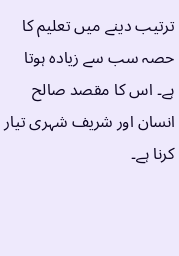ترتیب دینے میں تعلیم کا حصہ سب سے زیادہ ہوتا ہے۔ اس کا مقصد صالح انسان اور شریف شہری تیار کرنا ہے۔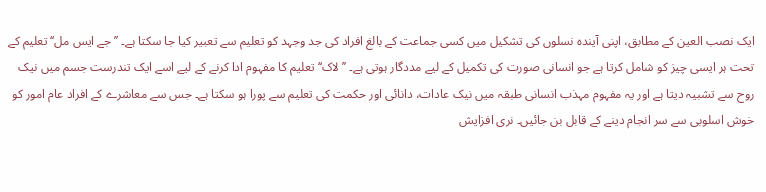ایک نصب العین کے مطابق، اپنی آیندہ نسلوں کی تشکیل میں کسی جماعت کے بالغ افراد کی جد وجہد کو تعلیم سے تعبیر کیا جا سکتا ہے۔ ’’ جے ایس مل‘‘ تعلیم کے تحت ہر ایسی چیز کو شامل کرتا ہے جو انسانی صورت کی تکمیل کے لیے مددگار ہوتی ہے۔ ’’ لاک‘‘ تعلیم کا مفہوم ادا کرنے کے لیے اسے ایک تندرست جسم میں نیک روح سے تشبیہ دیتا ہے اور یہ مفہوم مہذب انسانی طبقہ میں نیک عادات، دانائی اور حکمت کی تعلیم سے پورا ہو سکتا ہے۔ جس سے معاشرے کے افراد عام امور کو خوش اسلوبی سے سر انجام دینے کے قابل بن جائیں۔ نری افزایش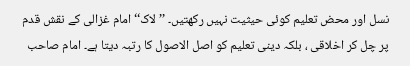نسل اور محض تعلیم کوئی حیثیت نہیں رکھتیں۔ ’’لاک‘‘ امام غزالی کے نقش قدم پر چل کر اخلاقی ، بلکہ دینی تعلیم کو اصل الاصول کا رتبہ دیتا ہے۔ امام صاحب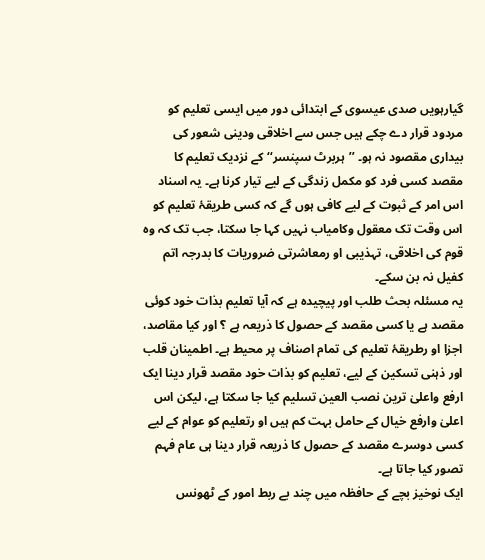گیارہویں صدی عیسوی کے ابتدائی دور میں ایسی تعلیم کو مردود قرار دے چکے ہیں جس سے اخلاقی ودینی شعور کی بیداری مقصود نہ ہو۔ ’’ہربرٹ سپنسر‘‘ کے نزدیک تعلیم کا مقصد کسی فرد کو مکمل زندگی کے لیے تیار کرنا ہے۔ یہ اسناد اس امر کے ثبوت کے لیے کافی ہوں گے کہ کسی طریقۂ تعلیم کو اس وقت تک معقول وکامیاب نہیں کہا جا سکتا، جب تک کہ وہ قوم کی اخلاقی، تہذیبی او رمعاشرتی ضروریات کا بدرجہ اتم کفیل نہ بن سکے۔
یہ مسئلہ بحث طلب اور پیچیدہ ہے کہ آیا تعلیم بذات خود کوئی مقصد ہے یا کسی مقصد کے حصول کا ذریعہ ہے ؟ اور کیا مقاصد، اجزا او رطریقۂ تعلیم کی تمام اصناف پر محیط ہے۔ اطمینان قلب اور ذہنی تسکین کے لیے، تعلیم کو بذات خود مقصد قرار دینا ایک ارفع واعلیٰ ترین نصب العین تسلیم کیا جا سکتا ہے، لیکن اس اعلیٰ وارفع خیال کے حامل بہت کم ہیں او رتعلیم کو عوام کے لیے کسی دوسرے مقصد کے حصول کا ذریعہ قرار دینا ہی عام فہم تصور کیا جاتا ہے۔
ایک نوخیز بچے کے حافظہ میں چند بے ربط امور کے ٹھونس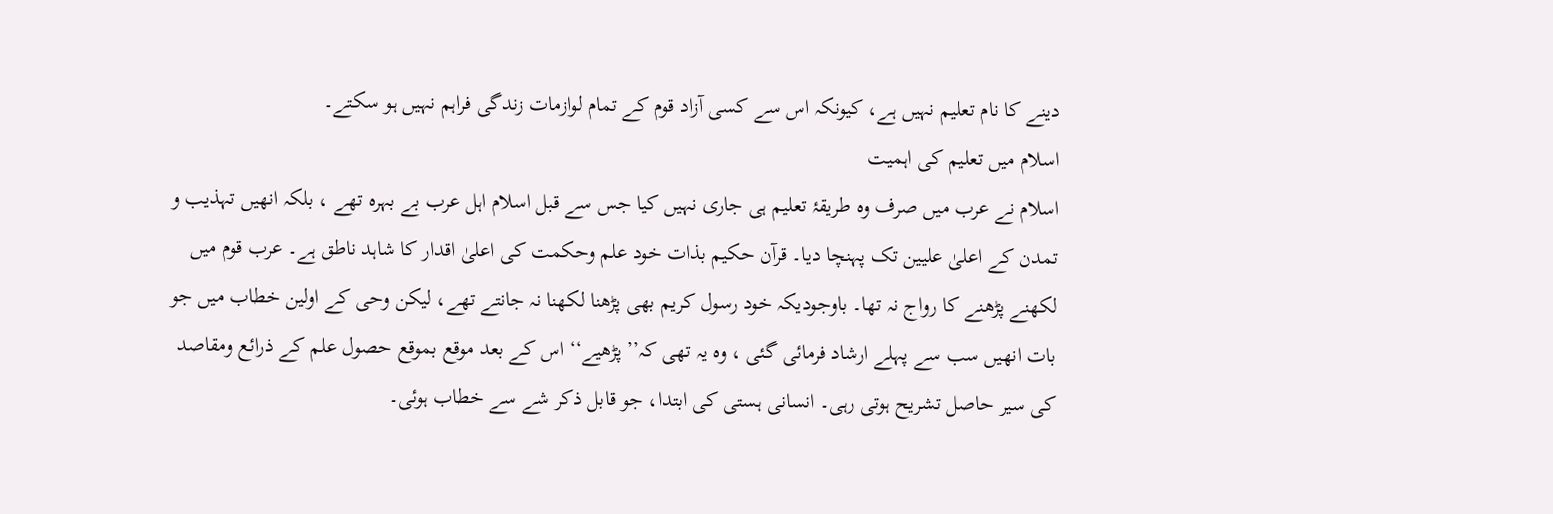دینے کا نام تعلیم نہیں ہے، کیونکہ اس سے کسی آزاد قوم کے تمام لوازمات زندگی فراہم نہیں ہو سکتے۔
اسلام میں تعلیم کی اہمیت
اسلام نے عرب میں صرف وہ طریقۂ تعلیم ہی جاری نہیں کیا جس سے قبل اسلام اہل عرب بے بہرہ تھے ، بلکہ انھیں تہذیب و تمدن کے اعلیٰ علیین تک پہنچا دیا۔ قرآن حکیم بذات خود علم وحکمت کی اعلیٰ اقدار کا شاہد ناطق ہے۔ عرب قوم میں لکھنے پڑھنے کا رواج نہ تھا۔ باوجودیکہ خود رسول کریم بھی پڑھنا لکھنا نہ جانتے تھے، لیکن وحی کے اولین خطاب میں جو بات انھیں سب سے پہلے ارشاد فرمائی گئی ، وہ یہ تھی کہ’’ پڑھیے‘‘ اس کے بعد موقع بموقع حصول علم کے ذرائع ومقاصد کی سیر حاصل تشریح ہوتی رہی۔ انسانی ہستی کی ابتدا، جو قابل ذکر شے سے خطاب ہوئی۔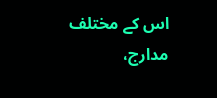اس کے مختلف مدارج،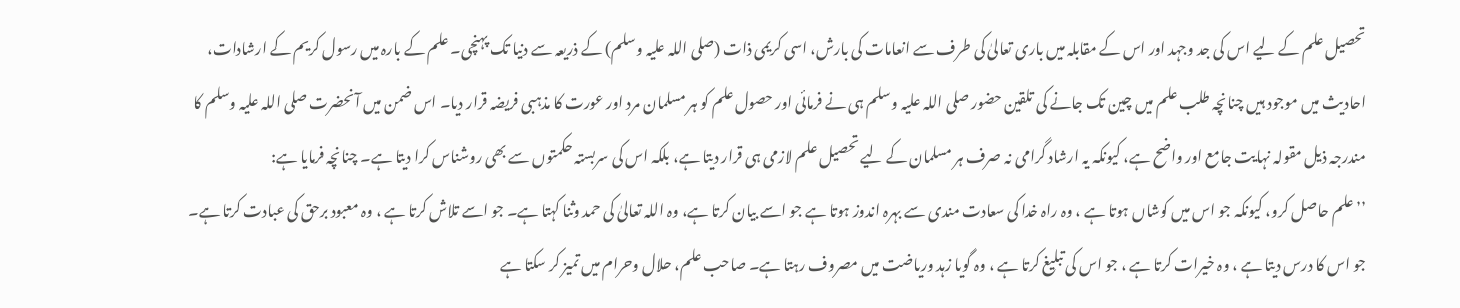تحصیل علم کے لیے اس کی جد وجہد اور اس کے مقابلہ میں باری تعالیٰ کی طرف سے انعامات کی بارش، اسی کریمی ذات (صلی اللہ علیہ وسلم) کے ذریعہ سے دنیا تک پہنچی۔ علم کے بارہ میں رسول کریم کے ارشادات، احادیث میں موجود ہیں چنانچہ طلب علم میں چین تک جانے کی تلقین حضور صلی اللہ علیہ وسلم ہی نے فرمائی اور حصول علم کو ہر مسلمان مرد اور عورت کا مذہبی فریضہ قرار دیا۔ اس ضمن میں آنحضرت صلی اللہ علیہ وسلم کا مندرجہ ذیل مقولہ نہایت جامع اور واضح ہے، کیونکہ یہ ارشاد گرامی نہ صرف ہر مسلمان کے لیے تحصیل علم لازمی ہی قرار دیتا ہے، بلکہ اس کی سربستہ حکمتوں سے بھی روشناس کرا دیتا ہے۔ چنانچہ فرمایا ہے:
’’ علم حاصل کرو، کیونکہ جو اس میں کوشاں ہوتا ہے ، وہ راہ خدا کی سعادت مندی سے بہرہ اندوز ہوتا ہے جو اسے بیان کرتا ہے، وہ اللہ تعالیٰ کی حمد وثنا کہتا ہے۔ جو اسے تلاش کرتا ہے ، وہ معبود برحق کی عبادت کرتا ہے۔ جو اس کا درس دیتا ہے ، وہ خیرات کرتا ہے ، جو اس کی تبلیغ کرتا ہے ، وہ گویا زہد وریاضت میں مصروف رہتا ہے۔ صاحب علم، حلال وحرام میں تمیز کر سکتا ہے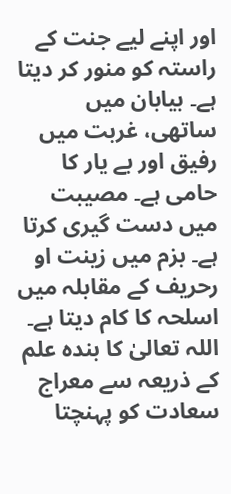اور اپنے لیے جنت کے راستہ کو منور کر دیتا ہے۔ بیابان میں ساتھی، غربت میں رفیق اور بے یار کا حامی ہے۔ مصیبت میں دست گیری کرتا ہے۔ بزم میں زینت او رحریف کے مقابلہ میں اسلحہ کا کام دیتا ہے۔ اللہ تعالیٰ کا بندہ علم کے ذریعہ سے معراج سعادت کو پہنچتا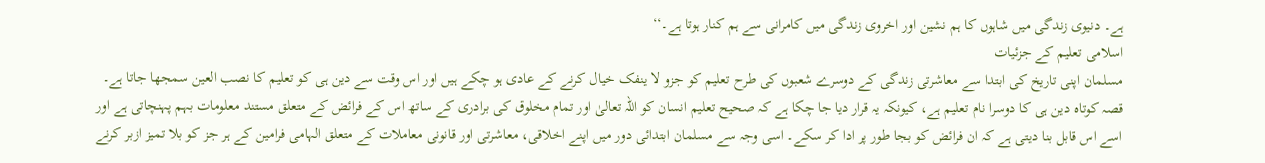ہے۔ دنیوی زندگی میں شاہوں کا ہم نشین اور اخروی زندگی میں کامرانی سے ہم کنار ہوتا ہے۔‘‘
اسلامی تعلیم کے جزئیات
مسلمان اپنی تاریخ کی ابتدا سے معاشرتی زندگی کے دوسرے شعبوں کی طرح تعلیم کو جزو لا ینفک خیال کرنے کے عادی ہو چکے ہیں اور اس وقت سے دین ہی کو تعلیم کا نصب العین سمجھا جاتا ہے۔ قصہ کوتاہ دین ہی کا دوسرا نام تعلیم ہے، کیونکہ یہ قرار دیا جا چکا ہے کہ صحیح تعلیم انسان کو اللہ تعالیٰ اور تمام مخلوق کی برادری کے ساتھ اس کے فرائض کے متعلق مستند معلومات بہم پہنچاتی ہے اور اسے اس قابل بنا دیتی ہے کہ ان فرائض کو بجا طور پر ادا کر سکے۔ اسی وجہ سے مسلمان ابتدائی دور میں اپنے اخلاقی، معاشرتی اور قانونی معاملات کے متعلق الہامی فرامین کے ہر جز کو بلا تمیز ازبر کرنے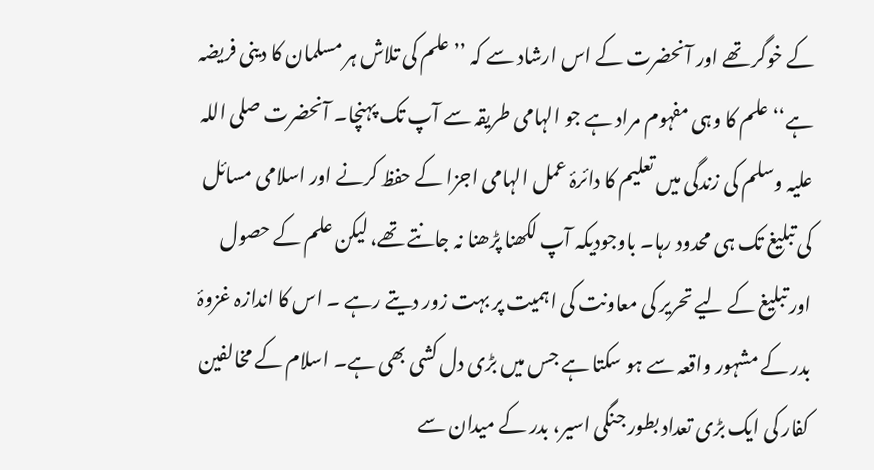کے خوگر تھے اور آنحضرت کے اس ارشاد سے کہ ’’ علم کی تلاش ہر مسلمان کا دینی فریضہ ہے‘‘ علم کا وہی مفہوم مراد ہے جو الہامی طریقہ سے آپ تک پہنچا۔ آنحضرت صلی اللہ علیہ وسلم کی زندگی میں تعلیم کا دائرۂ عمل الہامی اجزا کے حفظ کرنے اور اسلامی مسائل کی تبلیغ تک ہی محدود رہا۔ باوجودیکہ آپ لکھنا پڑھنا نہ جانتے تھے، لیکن علم کے حصول اور تبلیغ کے لیے تحریر کی معاونت کی اہمیت پر بہت زور دیتے رہے ۔ اس کا اندازہ غزوۂ بدر کے مشہور واقعہ سے ہو سکتا ہے جس میں بڑی دل کشی بھی ہے۔ اسلام کے مخالفین کفار کی ایک بڑی تعداد بطور جنگی اسیر، بدر کے میدان سے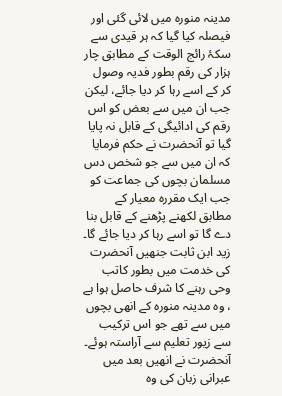مدینہ منورہ میں لائی گئی اور فیصلہ کیا گیا کہ ہر قیدی سے سکۂ رائج الوقت کے مطابق چار ہزار کی رقم بطور فدیہ وصول کر کے اسے رہا کر دیا جائے، لیکن جب ان میں سے بعض کو اس رقم کی ادائیگی کے قابل نہ پایا گیا تو آنحضرت نے حکم فرمایا کہ ان میں سے جو شخص دس مسلمان بچوں کی جماعت کو جب ایک مقررہ معیار کے مطابق لکھنے پڑھنے کے قابل بنا دے گا تو اسے رہا کر دیا جائے گا۔ زید ابن ثابت جنھیں آنحضرت کی خدمت میں بطور کاتب وحی رہنے کا شرف حاصل ہوا ہے ، وہ مدینہ منورہ کے انھی بچوں میں سے تھے جو اس ترکیب سے زیور تعلیم سے آراستہ ہوئے۔ آنحضرت نے انھیں بعد میں عبرانی زبان کی وہ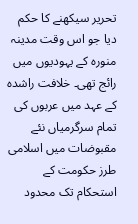تحریر سیکھنے کا حکم دیا جو اس وقت مدینہ منورہ کے یہودیوں میں رائج تھی۔ خلافت راشدہ کے عہد میں عربوں کی تمام سرگرمیاں نئے مقبوضات میں اسلامی طرز حکومت کے استحکام تک محدود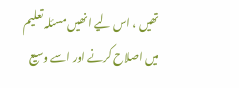تھیں ، اس لیے انھیں مسئلہ تعلیم میں اصلاح کرنے اور اسے وسیع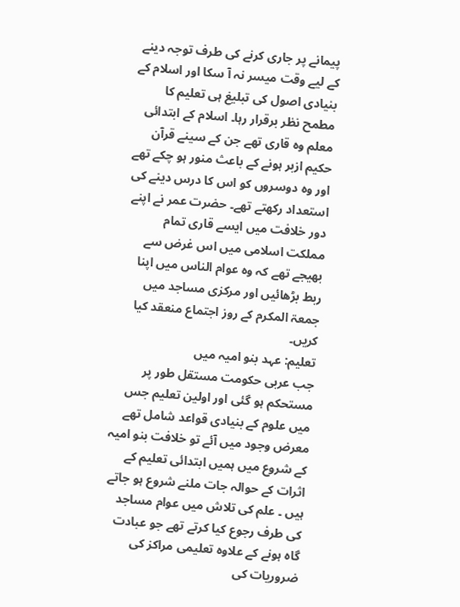پیمانے پر جاری کرنے کی طرف توجہ دینے کے لیے وقت میسر نہ آ سکا اور اسلام کے بنیادی اصول کی تبلیغ ہی تعلیم کا مطمح نظر برقرار رہا۔ اسلام کے ابتدائی معلم وہ قاری تھے جن کے سینے قرآن حکیم ازبر ہونے کے باعث منور ہو چکے تھے اور وہ دوسروں کو اس کا درس دینے کی استعداد رکھتے تھے۔ حضرت عمر نے اپنے دور خلافت میں ایسے قاری تمام مملکت اسلامی میں اس غرض سے بھیجے تھے کہ وہ عوام الناس میں اپنا ربط بڑھائیں اور مرکزی مساجد میں جمعۃ المکرم کے روز اجتماع منعقد کیا کریں۔
تعلیم: عہد بنو امیہ میں
جب عربی حکومت مستقل طور پر مستحکم ہو گئی اور اولین تعلیم جس میں علوم کے بنیادی قواعد شامل تھے معرض وجود میں آئے تو خلافت بنو امیہ کے شروع میں ہمیں ابتدائی تعلیم کے اثرات کے حوالہ جات ملنے شروع ہو جاتے ہیں ۔ علم کی تلاش میں عوام مساجد کی طرف رجوع کیا کرتے تھے جو عبادت گاہ ہونے کے علاوہ تعلیمی مراکز کی ضروریات کی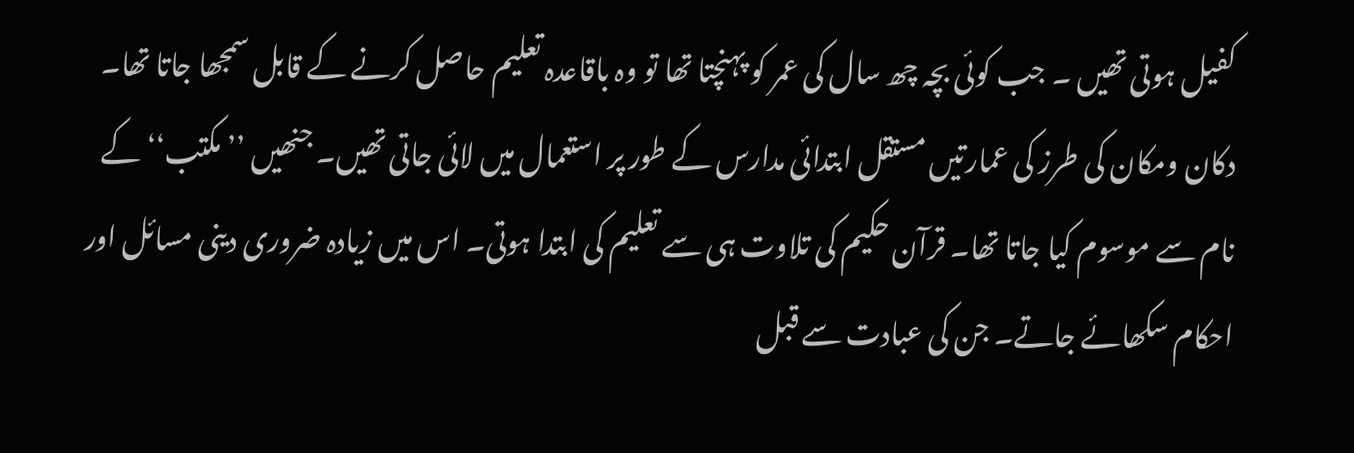کفیل ہوتی تھیں ۔ جب کوئی بچہ چھ سال کی عمر کو پہنچتا تھا تو وہ باقاعدہ تعلیم حاصل کرنے کے قابل سمجھا جاتا تھا۔ دکان ومکان کی طرز کی عمارتیں مستقل ابتدائی مدارس کے طور پر استعمال میں لائی جاتی تھیں۔ جنھیں ’’ مکتب‘‘ کے نام سے موسوم کیا جاتا تھا۔ قرآن حکیم کی تلاوت ہی سے تعلیم کی ابتدا ہوتی۔ اس میں زیادہ ضروری دینی مسائل اور احکام سکھائے جاتے۔ جن کی عبادت سے قبل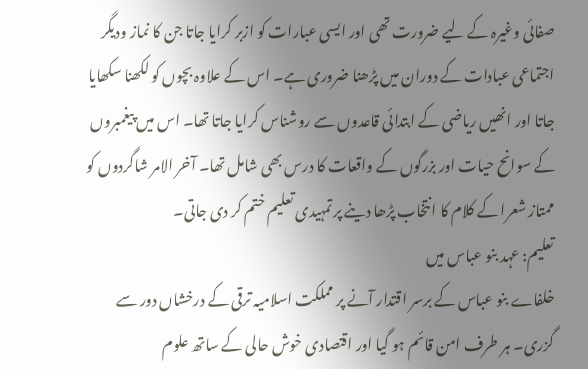صفائی وغیرہ کے لیے ضرورت تھی اور ایسی عبارات کو ازبر کرایا جاتا جن کا نماز ودیگر اجتماعی عبادات کے دوران میں پڑھنا ضروری ہے۔ اس کے علاوہ بچوں کو لکھنا سکھایا جاتا اور انھیں ریاضی کے ابتدائی قاعدوں سے روشناس کرایا جاتا تھا۔ اس میں پیغمبروں کے سوانح حیات اور بزرگوں کے واقعات کا درس بھی شامل تھا۔ آخر الامر شاگردوں کو ممتاز شعرا کے کلام کا انتخاب پڑھا دینے پر تمہیدی تعلیم ختم کر دی جاتی۔
تعلیم: عہد بنو عباس میں
خلفاے بنو عباس کے برسر اقتدار آنے پر مملکت اسلامیہ ترقی کے درخشاں دور سے گزری۔ ہر طرف امن قائم ہو گیا اور اقتصادی خوش حالی کے ساتھ علوم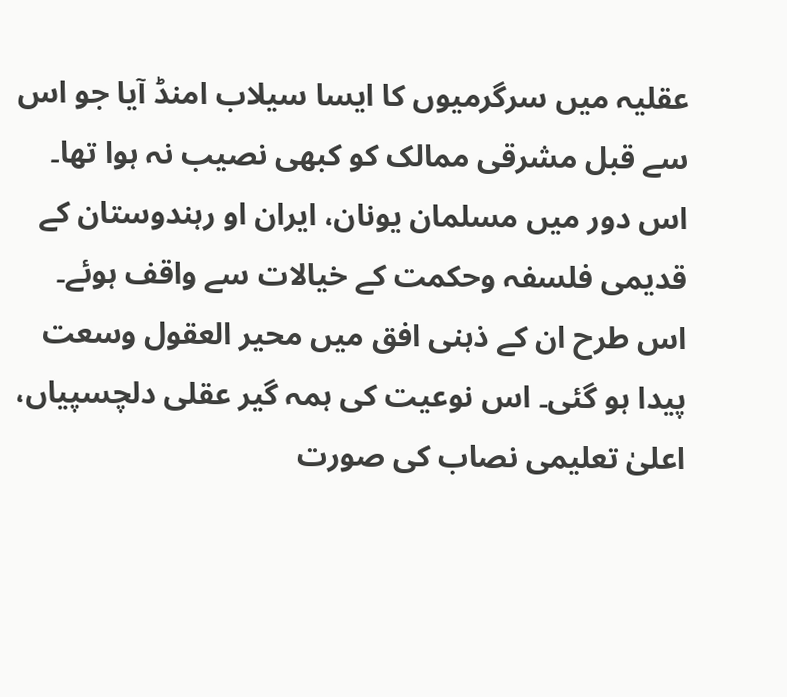عقلیہ میں سرگرمیوں کا ایسا سیلاب امنڈ آیا جو اس سے قبل مشرقی ممالک کو کبھی نصیب نہ ہوا تھا۔ اس دور میں مسلمان یونان، ایران او رہندوستان کے قدیمی فلسفہ وحکمت کے خیالات سے واقف ہوئے۔ اس طرح ان کے ذہنی افق میں محیر العقول وسعت پیدا ہو گئی۔ اس نوعیت کی ہمہ گیر عقلی دلچسپیاں، اعلیٰ تعلیمی نصاب کی صورت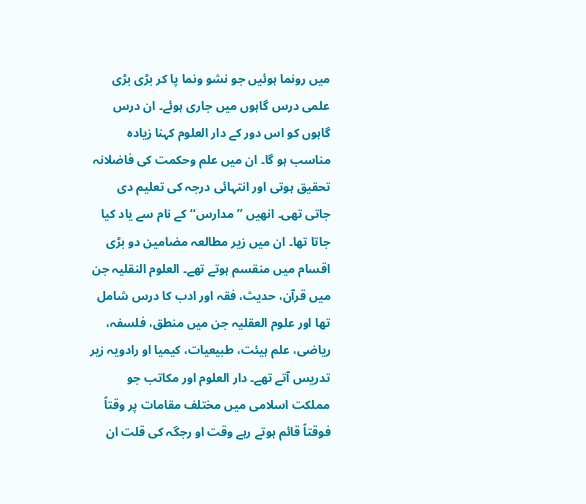میں رونما ہوئیں جو نشو ونما پا کر بڑی بڑی علمی درس گاہوں میں جاری ہوئے۔ ان درس گاہوں کو اس دور کے دار العلوم کہنا زیادہ مناسب ہو گا۔ ان میں علم وحکمت کی فاضلانہ تحقیق ہوتی اور انتہائی درجہ کی تعلیم دی جاتی تھی۔ انھیں ’’مدارس‘‘ کے نام سے یاد کیا جاتا تھا۔ ان میں زیر مطالعہ مضامین دو بڑی اقسام میں منقسم ہوتے تھے۔ العلوم النقلیہ جن میں قرآن، حدیث، فقہ اور ادب کا درس شامل تھا اور علوم العقلیہ جن میں منطق، فلسفہ، ریاضی، علم ہیئت، طبیعیات، کیمیا او رادویہ زیر تدریس آتے تھے۔ دار العلوم اور مکاتب جو مملکت اسلامی میں مختلف مقامات پر وقتاً فوقتاً قائم ہوتے رہے وقت او رجگہ کی قلت ان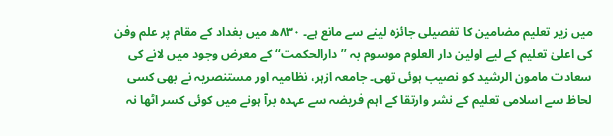میں زیر تعلیم مضامین کا تفصیلی جائزہ لینے سے مانع ہے۔ ۸۳۰ھ میں بغداد کے مقام پر علم وفن کی اعلیٰ تعلیم کے لیے اولین دار العلوم موسوم بہ ’’ دارالحکمت‘‘ کے معرض وجود میں لانے کی سعادت مامون الرشید کو نصیب ہوئی تھی۔ جامعہ ازہر، نظامیہ اور مستنصریہ نے بھی کسی لحاظ سے اسلامی تعلیم کے نشر وارتقا کے اہم فریضہ سے عہدہ برآ ہونے میں کوئی کسر اٹھا نہ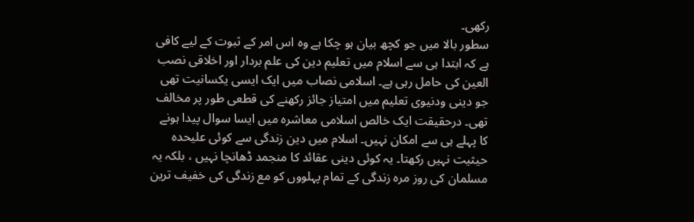رکھی۔
سطور بالا میں جو کچھ بیان ہو چکا ہے وہ اس امر کے ثبوت کے لیے کافی ہے کہ ابتدا ہی سے اسلام میں تعلیم دین کی علم بردار اور اخلاقی نصب العین کی حامل رہی ہے۔ اسلامی نصاب میں ایک ایسی یکسانیت تھی جو دینی ودنیوی تعلیم میں امتیاز جائز رکھنے کی قطعی طور پر مخالف تھی۔ درحقیقت ایک خالص اسلامی معاشرہ میں ایسا سوال پیدا ہونے کا پہلے ہی سے امکان نہیں۔ اسلام میں دین زندگی سے کوئی علیحدہ حیثیت نہیں رکھتا۔ یہ کوئی دینی عقائد کا منجمد ڈھانچا نہیں ، بلکہ یہ مسلمان کی روز مرہ زندگی کے تمام پہلووں کو مع زندگی کی خفیف ترین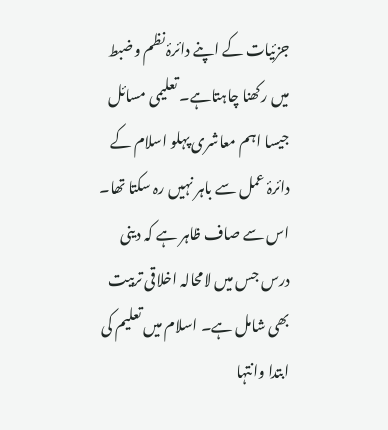جزئیات کے اپنے دائرۂ نظم وضبط میں رکھنا چاہتاہے۔ تعلیمی مسائل جیسا اہم معاشری پہلو اسلام کے دائرۂ عمل سے باہر نہیں رہ سکتا تھا۔ اس سے صاف ظاہر ہے کہ دینی درس جس میں لامحالہ اخلاقی تربیت بھی شامل ہے۔ اسلام میں تعلیم کی ابتدا وانتہا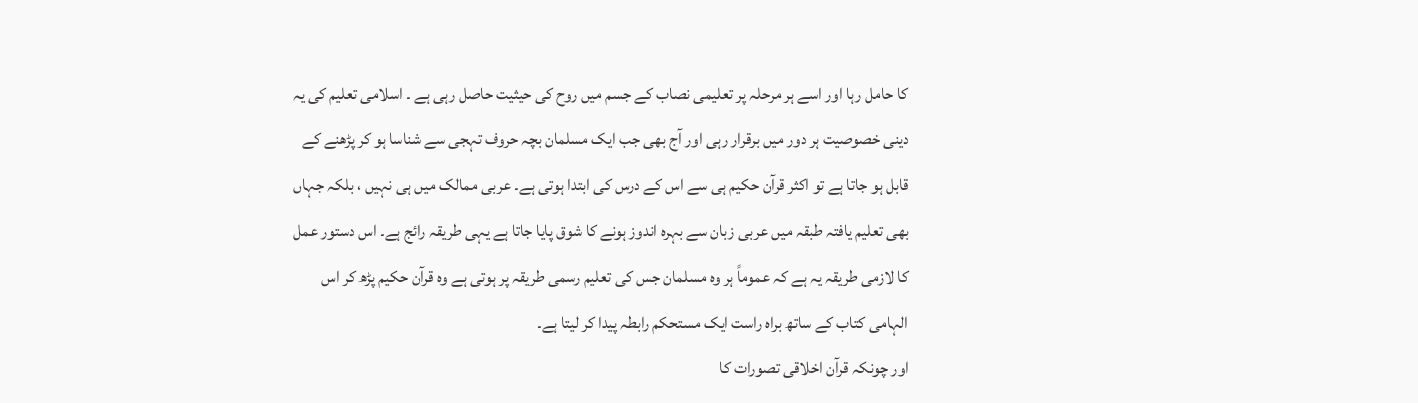کا حامل رہا اور اسے ہر مرحلہ پر تعلیمی نصاب کے جسم میں روح کی حیثیت حاصل رہی ہے ۔ اسلامی تعلیم کی یہ دینی خصوصیت ہر دور میں برقرار رہی اور آج بھی جب ایک مسلمان بچہ حروف تہجی سے شناسا ہو کر پڑھنے کے قابل ہو جاتا ہے تو اکثر قرآن حکیم ہی سے اس کے درس کی ابتدا ہوتی ہے۔ عربی ممالک میں ہی نہیں ، بلکہ جہاں بھی تعلیم یافتہ طبقہ میں عربی زبان سے بہرہ اندوز ہونے کا شوق پایا جاتا ہے یہی طریقہ رائج ہے۔ اس دستور عمل کا لازمی طریقہ یہ ہے کہ عموماً ہر وہ مسلمان جس کی تعلیم رسمی طریقہ پر ہوتی ہے وہ قرآن حکیم پڑھ کر اس الہامی کتاب کے ساتھ براہ راست ایک مستحکم رابطہ پیدا کر لیتا ہے۔
اور چونکہ قرآن اخلاقی تصورات کا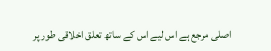اصلی مرجع ہے اس لیے اس کے ساتھ تعلق اخلاقی طور پر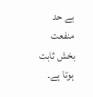بے حد منفعت بخش ثابت ہوتا ہے۔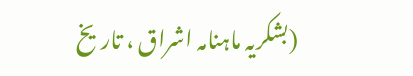(بشکریہ ماہنامہ اشراق ، تاریخ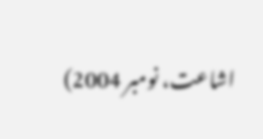اشاعت، نومبر 2004)